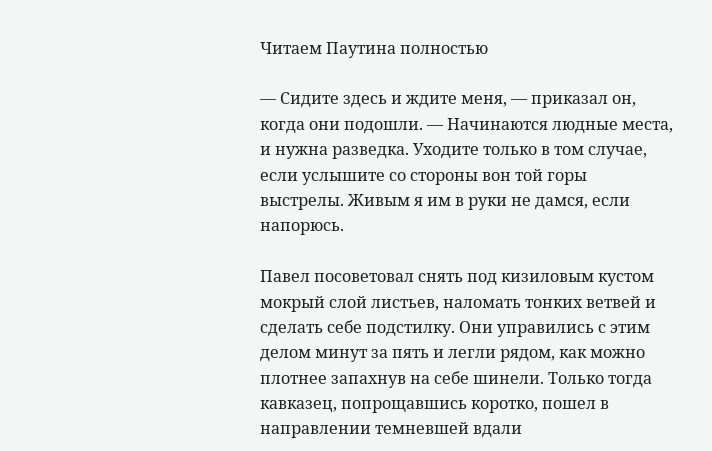Читаем Паутина полностью

— Сидите здесь и ждите меня, — приказал он, когда они подошли. — Начинаются людные места, и нужна разведка. Уходите только в том случае, если услышите со стороны вон той горы выстрелы. Живым я им в руки не дамся, если напорюсь.

Павел посоветовал снять под кизиловым кустом мокрый слой листьев, наломать тонких ветвей и сделать себе подстилку. Они управились с этим делом минут за пять и легли рядом, как можно плотнее запахнув на себе шинели. Только тогда кавказец, попрощавшись коротко, пошел в направлении темневшей вдали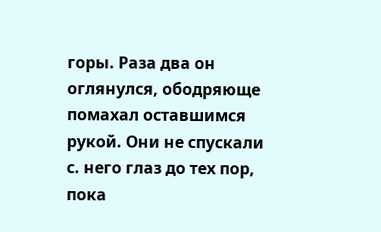горы. Раза два он оглянулся, ободряюще помахал оставшимся рукой. Они не спускали с. него глаз до тех пор, пока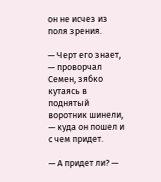он не исчез из поля зрения.

— Черт его знает, — проворчал Семен, зябко кутаясь в поднятый воротник шинели, — куда он пошел и с чем придет.

— А придет ли? —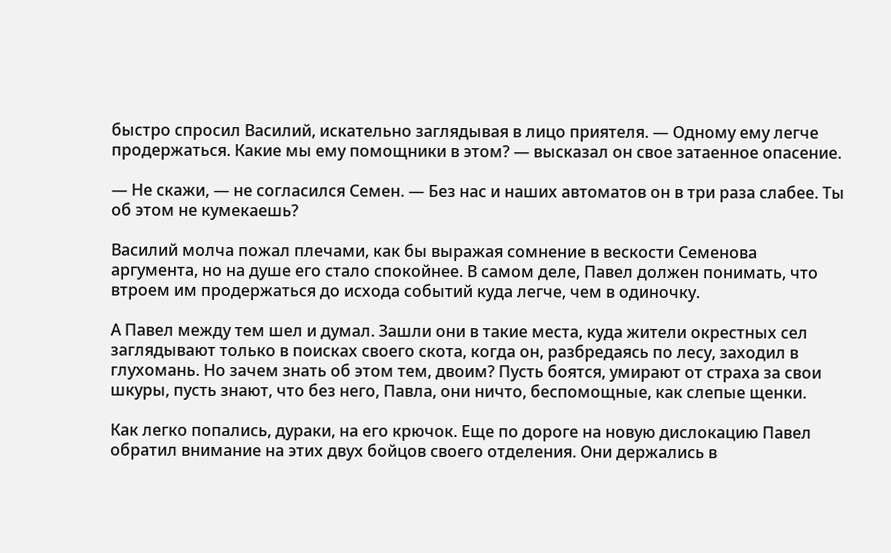быстро спросил Василий, искательно заглядывая в лицо приятеля. — Одному ему легче продержаться. Какие мы ему помощники в этом? — высказал он свое затаенное опасение.

— Не скажи, — не согласился Семен. — Без нас и наших автоматов он в три раза слабее. Ты об этом не кумекаешь?

Василий молча пожал плечами, как бы выражая сомнение в вескости Семенова аргумента, но на душе его стало спокойнее. В самом деле, Павел должен понимать, что втроем им продержаться до исхода событий куда легче, чем в одиночку.

А Павел между тем шел и думал. Зашли они в такие места, куда жители окрестных сел заглядывают только в поисках своего скота, когда он, разбредаясь по лесу, заходил в глухомань. Но зачем знать об этом тем, двоим? Пусть боятся, умирают от страха за свои шкуры, пусть знают, что без него, Павла, они ничто, беспомощные, как слепые щенки.

Как легко попались, дураки, на его крючок. Еще по дороге на новую дислокацию Павел обратил внимание на этих двух бойцов своего отделения. Они держались в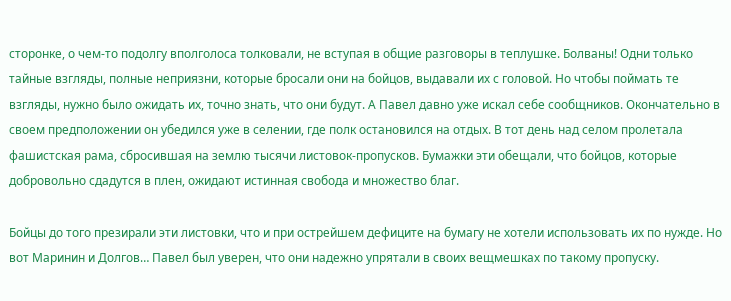сторонке, о чем-то подолгу вполголоса толковали, не вступая в общие разговоры в теплушке. Болваны! Одни только тайные взгляды, полные неприязни, которые бросали они на бойцов, выдавали их с головой. Но чтобы поймать те взгляды, нужно было ожидать их, точно знать, что они будут. А Павел давно уже искал себе сообщников. Окончательно в своем предположении он убедился уже в селении, где полк остановился на отдых. В тот день над селом пролетала фашистская рама, сбросившая на землю тысячи листовок-пропусков. Бумажки эти обещали, что бойцов, которые добровольно сдадутся в плен, ожидают истинная свобода и множество благ.

Бойцы до того презирали эти листовки, что и при острейшем дефиците на бумагу не хотели использовать их по нужде. Но вот Маринин и Долгов… Павел был уверен, что они надежно упрятали в своих вещмешках по такому пропуску.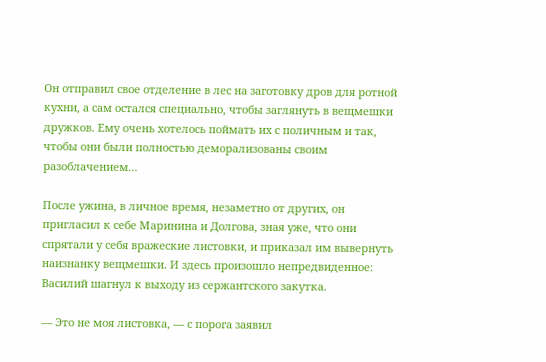Он отправил свое отделение в лес на заготовку дров для ротной кухни, а сам остался специально, чтобы заглянуть в вещмешки дружков. Ему очень хотелось поймать их с поличным и так, чтобы они были полностью деморализованы своим разоблачением…

После ужина, в личное время, незаметно от других, он пригласил к себе Маринина и Долгова, зная уже, что они спрятали у себя вражеские листовки, и приказал им вывернуть наизнанку вещмешки. И здесь произошло непредвиденное: Василий шагнул к выходу из сержантского закутка.

— Это не моя листовка, — с порога заявил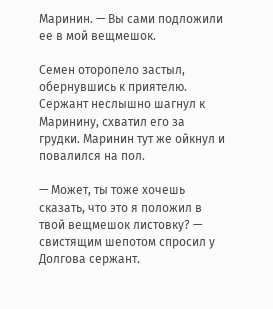Маринин. — Вы сами подложили ее в мой вещмешок.

Семен оторопело застыл, обернувшись к приятелю. Сержант неслышно шагнул к Маринину, схватил его за грудки. Маринин тут же ойкнул и повалился на пол.

— Может, ты тоже хочешь сказать, что это я положил в твой вещмешок листовку? — свистящим шепотом спросил у Долгова сержант.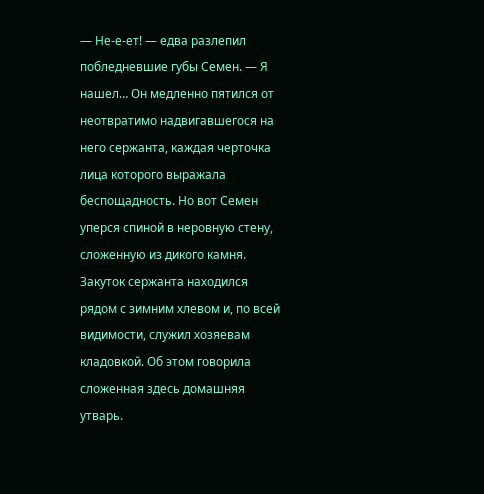— Не-е-ет! — едва разлепил побледневшие губы Семен. — Я нашел… Он медленно пятился от неотвратимо надвигавшегося на него сержанта, каждая черточка лица которого выражала беспощадность. Но вот Семен уперся спиной в неровную стену, сложенную из дикого камня. Закуток сержанта находился рядом с зимним хлевом и, по всей видимости, служил хозяевам кладовкой. Об этом говорила сложенная здесь домашняя утварь.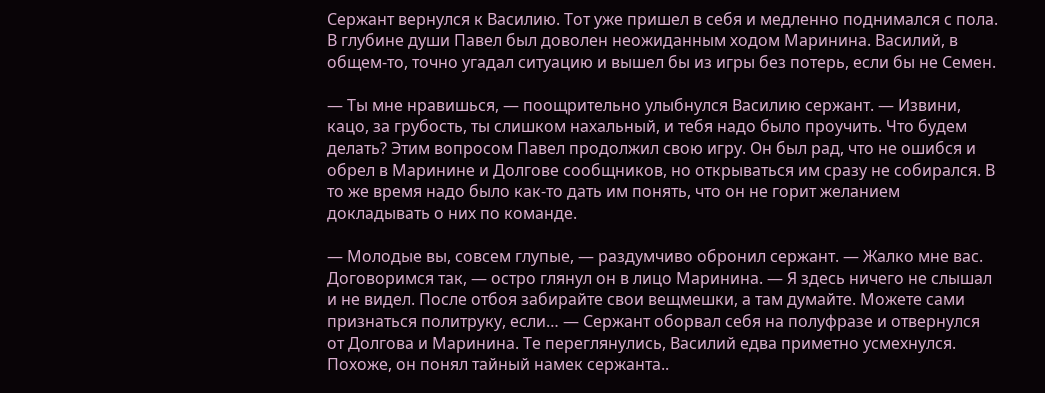Сержант вернулся к Василию. Тот уже пришел в себя и медленно поднимался с пола. В глубине души Павел был доволен неожиданным ходом Маринина. Василий, в общем-то, точно угадал ситуацию и вышел бы из игры без потерь, если бы не Семен.

— Ты мне нравишься, — поощрительно улыбнулся Василию сержант. — Извини, кацо, за грубость, ты слишком нахальный, и тебя надо было проучить. Что будем делать? Этим вопросом Павел продолжил свою игру. Он был рад, что не ошибся и обрел в Маринине и Долгове сообщников, но открываться им сразу не собирался. В то же время надо было как-то дать им понять, что он не горит желанием докладывать о них по команде.

— Молодые вы, совсем глупые, — раздумчиво обронил сержант. — Жалко мне вас. Договоримся так, — остро глянул он в лицо Маринина. — Я здесь ничего не слышал и не видел. После отбоя забирайте свои вещмешки, а там думайте. Можете сами признаться политруку, если… — Сержант оборвал себя на полуфразе и отвернулся от Долгова и Маринина. Те переглянулись, Василий едва приметно усмехнулся. Похоже, он понял тайный намек сержанта..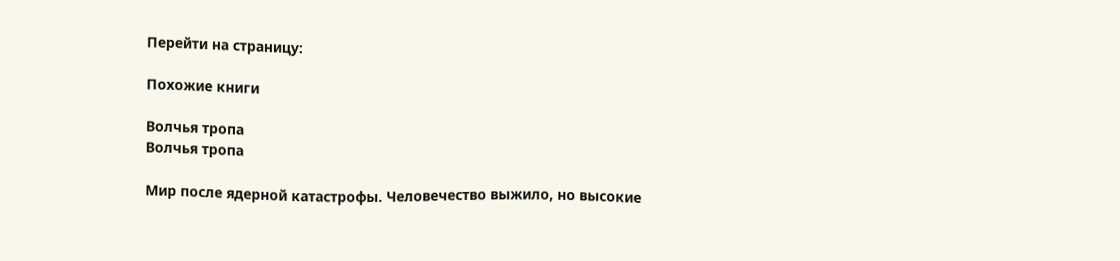Перейти на страницу:

Похожие книги

Волчья тропа
Волчья тропа

Мир после ядерной катастрофы. Человечество выжило, но высокие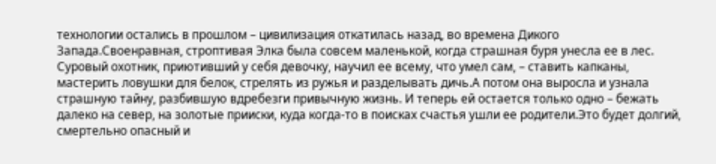технологии остались в прошлом – цивилизация откатилась назад, во времена Дикого Запада.Своенравная, строптивая Элка была совсем маленькой, когда страшная буря унесла ее в лес. Суровый охотник, приютивший у себя девочку, научил ее всему, что умел сам, – ставить капканы, мастерить ловушки для белок, стрелять из ружья и разделывать дичь.А потом она выросла и узнала страшную тайну, разбившую вдребезги привычную жизнь. И теперь ей остается только одно – бежать далеко на север, на золотые прииски, куда когда-то в поисках счастья ушли ее родители.Это будет долгий, смертельно опасный и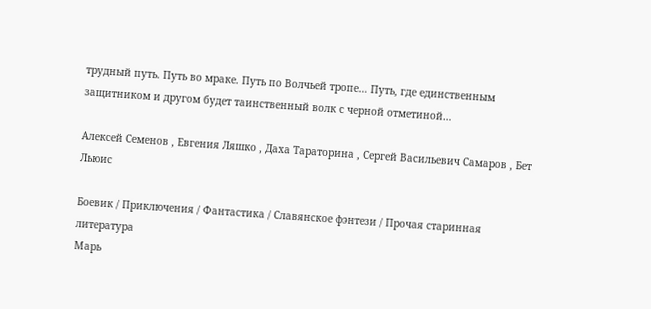трудный путь. Путь во мраке. Путь по Волчьей тропе… Путь, где единственным защитником и другом будет таинственный волк с черной отметиной…

Алексей Семенов , Евгения Ляшко , Даха Тараторина , Сергей Васильевич Самаров , Бет Льюис

Боевик / Приключения / Фантастика / Славянское фэнтези / Прочая старинная литература
Марь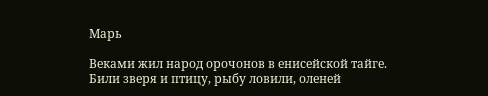Марь

Веками жил народ орочонов в енисейской тайге. Били зверя и птицу, рыбу ловили, оленей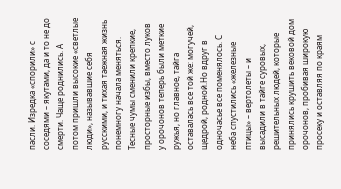пасли. Изредка «спорили» с соседями – якутами, да и то не до смерти. Чаще роднились. А потом пришли высокие «светлые люди», называвшие себя русскими, и тихая таежная жизнь понемногу начала меняться. Тесные чумы сменили крепкие, просторные избы, вместо луков у орочонов теперь были меткие ружья, но главное, тайга оставалась все той же: могучей, щедрой, родной.Но вдруг в одночасье все поменялось. С неба спустились «железные птицы» – вертолеты – и высадили в тайге суровых, решительных людей, которые принялись крушить вековой дом орочонов, пробивая широкую просеку и оставляя по краям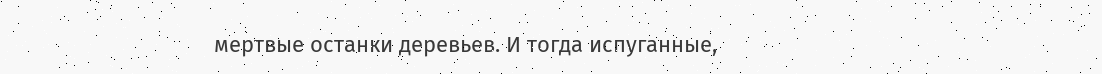мертвые останки деревьев. И тогда испуганные,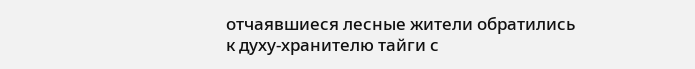отчаявшиеся лесные жители обратились к духу-хранителю тайги с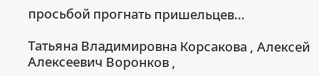просьбой прогнать пришельцев…

Татьяна Владимировна Корсакова , Алексей Алексеевич Воронков ,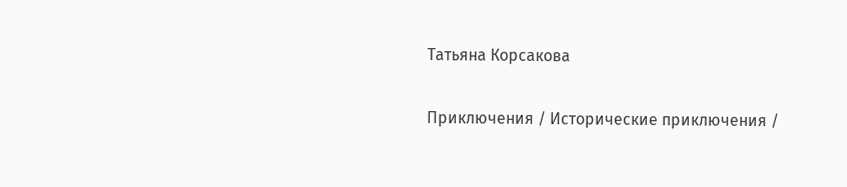Татьяна Корсакова

Приключения / Исторические приключения /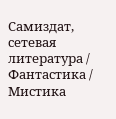Самиздат, сетевая литература / Фантастика / Мистика